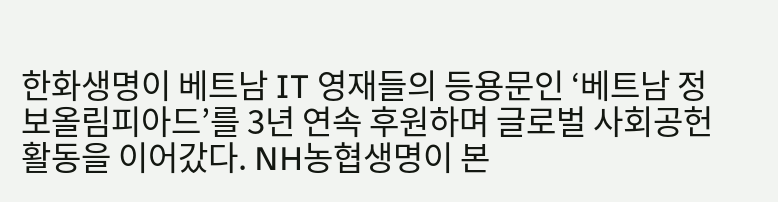한화생명이 베트남 IT 영재들의 등용문인 ‘베트남 정보올림피아드’를 3년 연속 후원하며 글로벌 사회공헌 활동을 이어갔다. NH농협생명이 본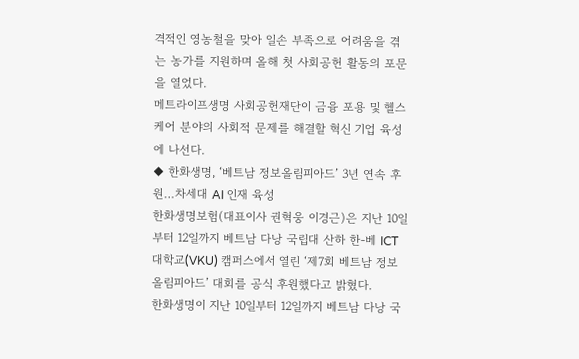격적인 영농철을 맞아 일손 부족으로 어려움을 겪는 농가를 지원하며 올해 첫 사회공헌 활동의 포문을 열었다.
메트라이프생명 사회공헌재단이 금융 포용 및 헬스케어 분야의 사회적 문제를 해결할 혁신 기업 육성에 나선다.
◆ 한화생명, ‘베트남 정보올림피아드’ 3년 연속 후원…차세대 AI 인재 육성
한화생명보험(대표이사 권혁웅 이경근)은 지난 10일부터 12일까지 베트남 다낭 국립대 산하 한-베 ICT대학교(VKU) 캠퍼스에서 열린 ‘제7회 베트남 정보올림피아드’ 대회를 공식 후원했다고 밝혔다.
한화생명이 지난 10일부터 12일까지 베트남 다낭 국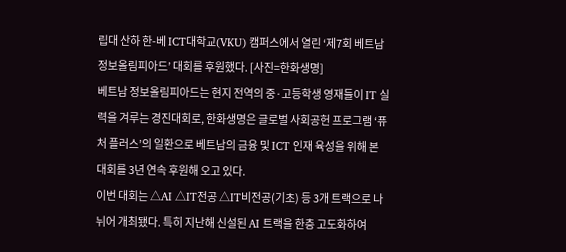립대 산하 한-베 ICT대학교(VKU) 캠퍼스에서 열린 ‘제7회 베트남 정보올림피아드’ 대회를 후원했다. [사진=한화생명]
베트남 정보올림피아드는 현지 전역의 중·고등학생 영재들이 IT 실력을 겨루는 경진대회로, 한화생명은 글로벌 사회공헌 프로그램 ‘퓨처 플러스’의 일환으로 베트남의 금융 및 ICT 인재 육성을 위해 본 대회를 3년 연속 후원해 오고 있다.
이번 대회는 △AI △IT전공 △IT비전공(기초) 등 3개 트랙으로 나뉘어 개최됐다. 특히 지난해 신설된 AI 트랙을 한층 고도화하여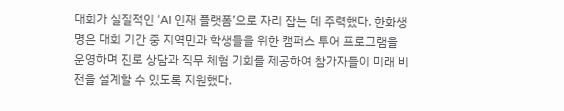대회가 실질적인 ‘AI 인재 플랫폼’으로 자리 잡는 데 주력했다. 한화생명은 대회 기간 중 지역민과 학생들을 위한 캠퍼스 투어 프로그램을 운영하며 진로 상담과 직무 체험 기회를 제공하여 참가자들이 미래 비전을 설계할 수 있도록 지원했다.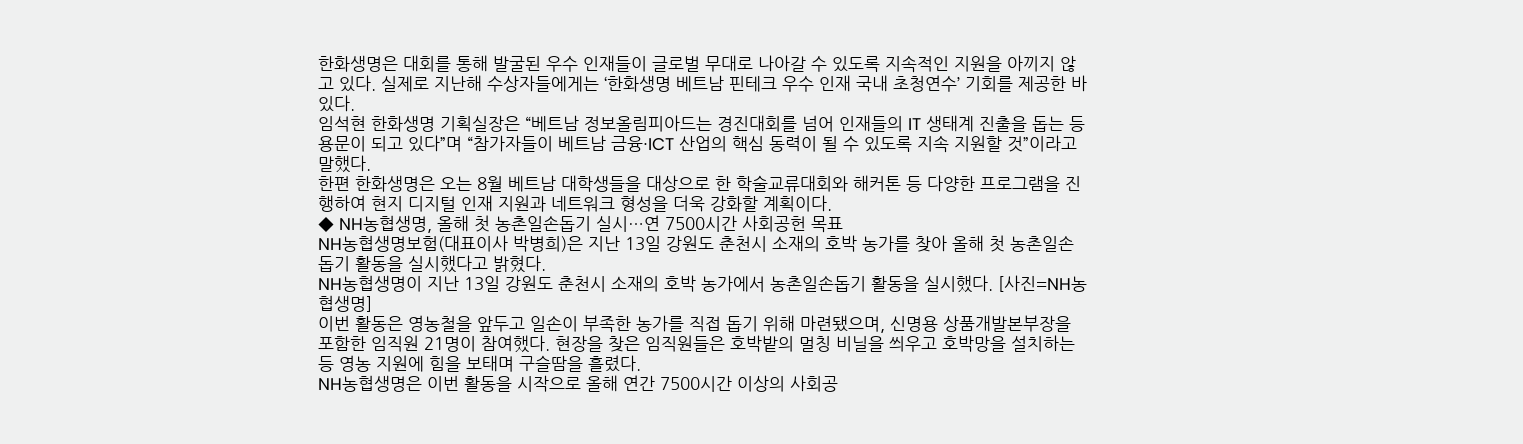한화생명은 대회를 통해 발굴된 우수 인재들이 글로벌 무대로 나아갈 수 있도록 지속적인 지원을 아끼지 않고 있다. 실제로 지난해 수상자들에게는 ‘한화생명 베트남 핀테크 우수 인재 국내 초청연수’ 기회를 제공한 바 있다.
임석현 한화생명 기획실장은 “베트남 정보올림피아드는 경진대회를 넘어 인재들의 IT 생태계 진출을 돕는 등용문이 되고 있다”며 “참가자들이 베트남 금융·ICT 산업의 핵심 동력이 될 수 있도록 지속 지원할 것”이라고 말했다.
한편 한화생명은 오는 8월 베트남 대학생들을 대상으로 한 학술교류대회와 해커톤 등 다양한 프로그램을 진행하여 현지 디지털 인재 지원과 네트워크 형성을 더욱 강화할 계획이다.
◆ NH농협생명, 올해 첫 농촌일손돕기 실시…연 7500시간 사회공헌 목표
NH농협생명보험(대표이사 박병희)은 지난 13일 강원도 춘천시 소재의 호박 농가를 찾아 올해 첫 농촌일손돕기 활동을 실시했다고 밝혔다.
NH농협생명이 지난 13일 강원도 춘천시 소재의 호박 농가에서 농촌일손돕기 활동을 실시했다. [사진=NH농협생명]
이번 활동은 영농철을 앞두고 일손이 부족한 농가를 직접 돕기 위해 마련됐으며, 신명용 상품개발본부장을 포함한 임직원 21명이 참여했다. 현장을 찾은 임직원들은 호박밭의 멀칭 비닐을 씌우고 호박망을 설치하는 등 영농 지원에 힘을 보태며 구슬땀을 흘렸다.
NH농협생명은 이번 활동을 시작으로 올해 연간 7500시간 이상의 사회공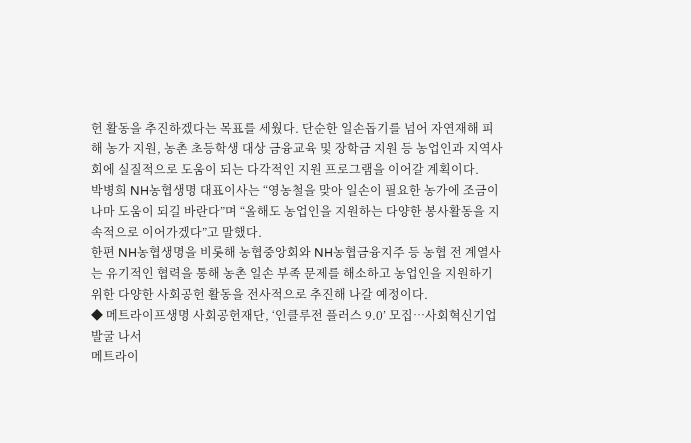헌 활동을 추진하겠다는 목표를 세웠다. 단순한 일손돕기를 넘어 자연재해 피해 농가 지원, 농촌 초등학생 대상 금융교육 및 장학금 지원 등 농업인과 지역사회에 실질적으로 도움이 되는 다각적인 지원 프로그램을 이어갈 계획이다.
박병희 NH농협생명 대표이사는 “영농철을 맞아 일손이 필요한 농가에 조금이나마 도움이 되길 바란다”며 “올해도 농업인을 지원하는 다양한 봉사활동을 지속적으로 이어가겠다”고 말했다.
한편 NH농협생명을 비롯해 농협중앙회와 NH농협금융지주 등 농협 전 계열사는 유기적인 협력을 통해 농촌 일손 부족 문제를 해소하고 농업인을 지원하기 위한 다양한 사회공헌 활동을 전사적으로 추진해 나갈 예정이다.
◆ 메트라이프생명 사회공헌재단, ‘인클루전 플러스 9.0’ 모집…사회혁신기업 발굴 나서
메트라이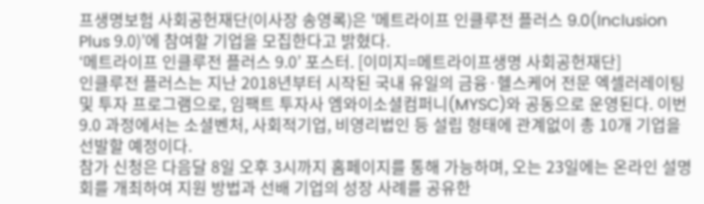프생명보험 사회공헌재단(이사장 송영록)은 '메트라이프 인클루전 플러스 9.0(Inclusion Plus 9.0)’에 참여할 기업을 모집한다고 밝혔다.
‘메트라이프 인클루전 플러스 9.0’ 포스터. [이미지=메트라이프생명 사회공헌재단]
인클루전 플러스는 지난 2018년부터 시작된 국내 유일의 금융·헬스케어 전문 엑셀러레이팅 및 투자 프로그램으로, 임팩트 투자사 엠와이소셜컴퍼니(MYSC)와 공동으로 운영된다. 이번 9.0 과정에서는 소셜벤처, 사회적기업, 비영리법인 등 설립 형태에 관계없이 총 10개 기업을 선발할 예정이다.
참가 신청은 다음달 8일 오후 3시까지 홈페이지를 통해 가능하며, 오는 23일에는 온라인 설명회를 개최하여 지원 방법과 선배 기업의 성장 사례를 공유한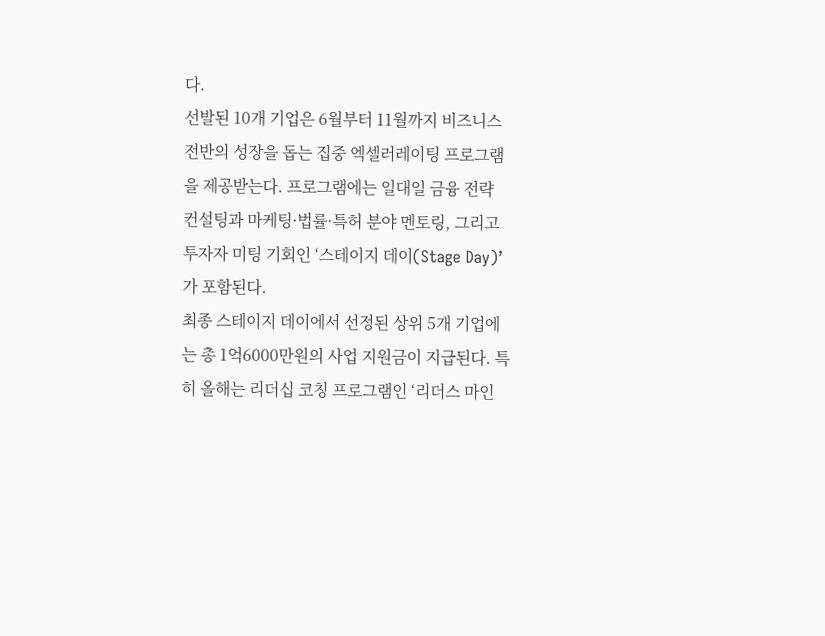다.
선발된 10개 기업은 6월부터 11월까지 비즈니스 전반의 성장을 돕는 집중 엑셀러레이팅 프로그램을 제공받는다. 프로그램에는 일대일 금융 전략 컨설팅과 마케팅·법률·특허 분야 멘토링, 그리고 투자자 미팅 기회인 ‘스테이지 데이(Stage Day)’가 포함된다.
최종 스테이지 데이에서 선정된 상위 5개 기업에는 총 1억6000만원의 사업 지원금이 지급된다. 특히 올해는 리더십 코칭 프로그램인 ‘리더스 마인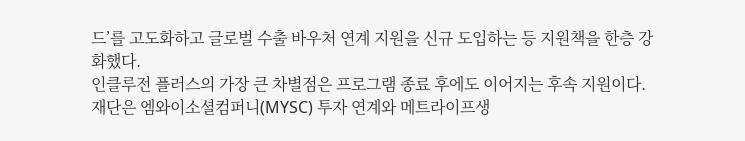드’를 고도화하고 글로벌 수출 바우처 연계 지원을 신규 도입하는 등 지원책을 한층 강화했다.
인클루전 플러스의 가장 큰 차별점은 프로그램 종료 후에도 이어지는 후속 지원이다. 재단은 엠와이소셜컴퍼니(MYSC) 투자 연계와 메트라이프생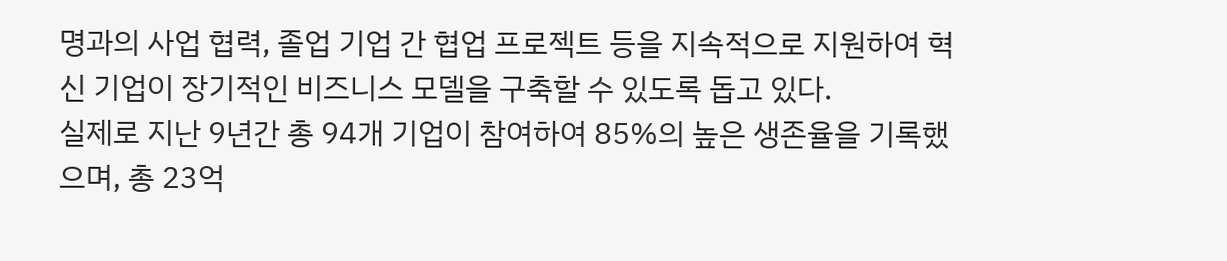명과의 사업 협력, 졸업 기업 간 협업 프로젝트 등을 지속적으로 지원하여 혁신 기업이 장기적인 비즈니스 모델을 구축할 수 있도록 돕고 있다.
실제로 지난 9년간 총 94개 기업이 참여하여 85%의 높은 생존율을 기록했으며, 총 23억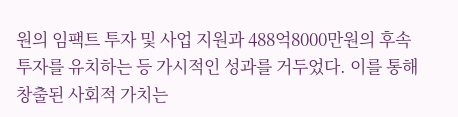원의 임팩트 투자 및 사업 지원과 488억8000만원의 후속 투자를 유치하는 등 가시적인 성과를 거두었다. 이를 통해 창출된 사회적 가치는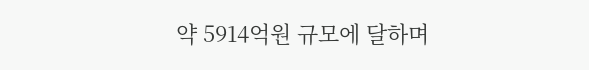약 5914억원 규모에 달하며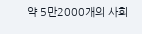약 5만2000개의 사회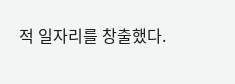적 일자리를 창출했다.